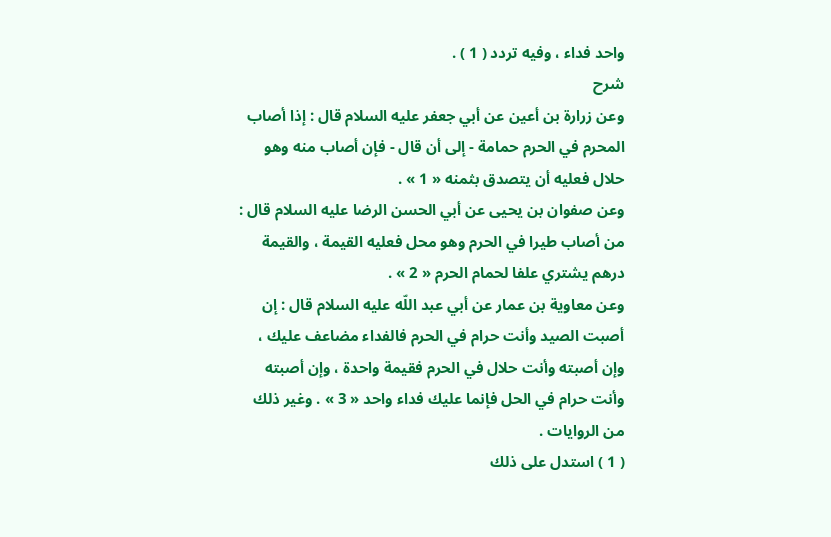واحد فداء ، وفيه تردد ( 1 ) .
شرح
وعن زرارة بن أعين عن أبي جعفر عليه السلام قال : إذا أصاب المحرم في الحرم حمامة - إلى أن قال - فإن أصاب منه وهو حلال فعليه أن يتصدق بثمنه « 1 » .
وعن صفوان بن يحيى عن أبي الحسن الرضا عليه السلام قال : من أصاب طيرا في الحرم وهو محل فعليه القيمة ، والقيمة درهم يشتري علفا لحمام الحرم « 2 » .
وعن معاوية بن عمار عن أبي عبد اللّه عليه السلام قال : إن أصبت الصيد وأنت حرام في الحرم فالفداء مضاعف عليك ، وإن أصبته وأنت حلال في الحرم فقيمة واحدة ، وإن أصبته وأنت حرام في الحل فإنما عليك فداء واحد « 3 » . وغير ذلك من الروايات .
( 1 ) استدل على ذلك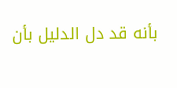بأنه قد دل الدليل بأن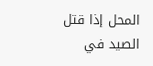المحل إذا قتل الصيد في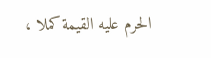الحرم عليه القيمة كملا ،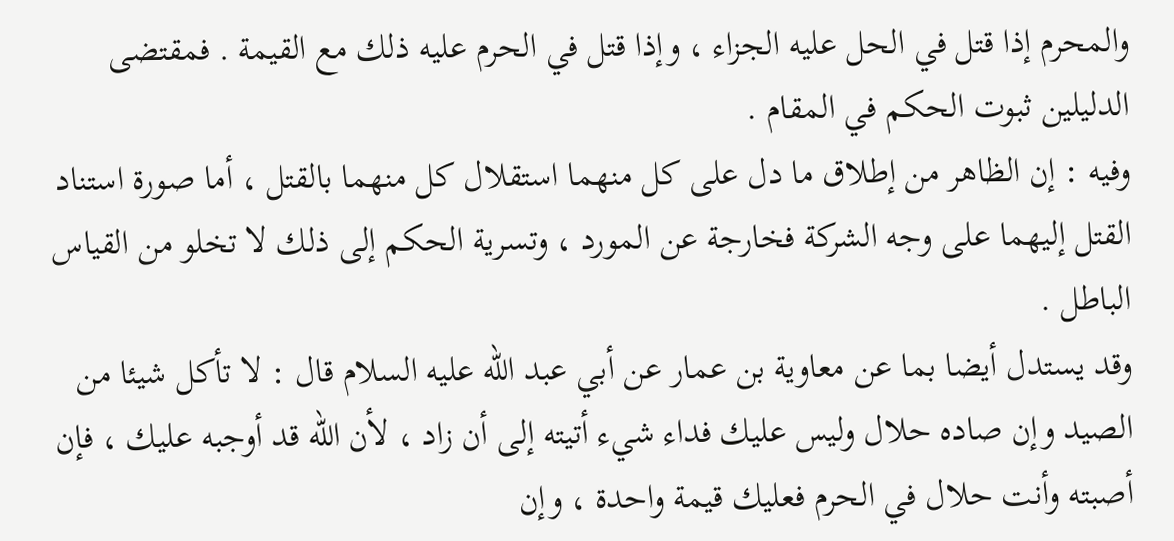والمحرم إذا قتل في الحل عليه الجزاء ، وإذا قتل في الحرم عليه ذلك مع القيمة . فمقتضى الدليلين ثبوت الحكم في المقام .
وفيه : إن الظاهر من إطلاق ما دل على كل منهما استقلال كل منهما بالقتل ، أما صورة استناد القتل إليهما على وجه الشركة فخارجة عن المورد ، وتسرية الحكم إلى ذلك لا تخلو من القياس الباطل .
وقد يستدل أيضا بما عن معاوية بن عمار عن أبي عبد اللّه عليه السلام قال : لا تأكل شيئا من الصيد وإن صاده حلال وليس عليك فداء شيء أتيته إلى أن زاد ، لأن اللّه قد أوجبه عليك ، فإن أصبته وأنت حلال في الحرم فعليك قيمة واحدة ، وإن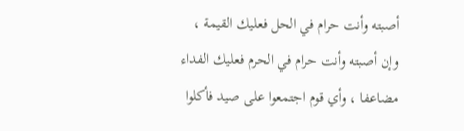أصبته وأنت حرام في الحل فعليك القيمة ، وإن أصبته وأنت حرام في الحرم فعليك الفداء مضاعفا ، وأي قوم اجتمعوا على صيد فأكلوا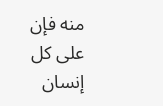منه فإن على كل إنسان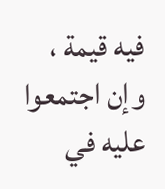فيه قيمة ، وإن اجتمعوا عليه في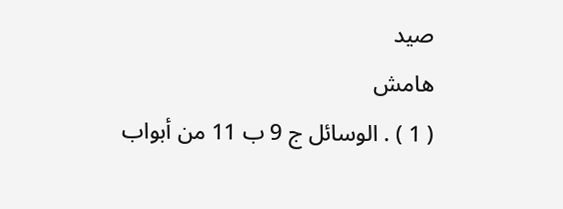صيد
هامش
( 1 ) . الوسائل ج 9 ب 11 من أبواب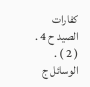كفارات الصيد ح 4 .
( 2 ) . الوسائل ج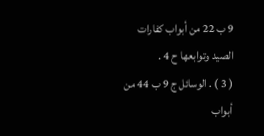9 ب 22 من أبواب كفارات الصيد وتوابعها ح 4 .
( 3 ) . الوسائل ج 9 ب 44 من أبواب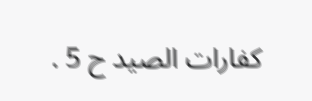كفارات الصيد ح 5 .